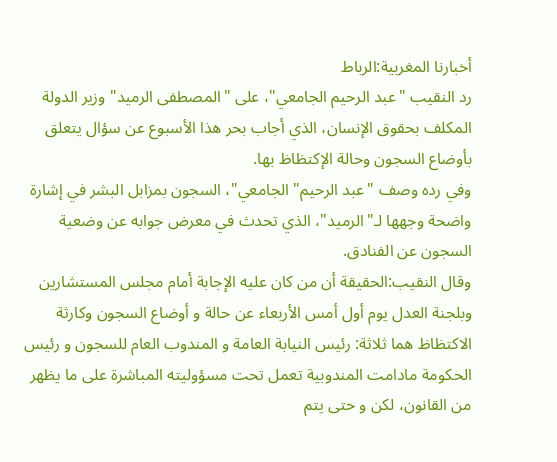أخبارنا المغربية:الرباط
رد النقيب "عبد الرحيم الجامعي"، على "المصطفى الرميد" وزير الدولة المكلف بحقوق الإنسان، الذي أجاب بحر هذا الأسبوع عن سؤال يتعلق بأوضاع السجون وحالة الإكتظاظ بها.
وفي رده وصف "عبد الرحيم" الجامعي"، السجون بمزابل البشر في إشارة واضحة وجهها لـ"الرميد"، الذي تحدث في معرض جوابه عن وضعية السجون عن الفنادق.
وقال النقيب:الحقيقة أن من كان عليه الإجابة أمام مجلس المستشارين وبلجنة العدل يوم أول أمس الأربعاء عن حالة و أوضاع السجون وكارثة الاكتظاظ هما ثلاثة: رئيس النيابة العامة و المندوب العام للسجون و رئيس الحكومة مادامت المندوبية تعمل تحت مسؤوليته المباشرة على ما يظهر من القانون، لكن و حتى يتم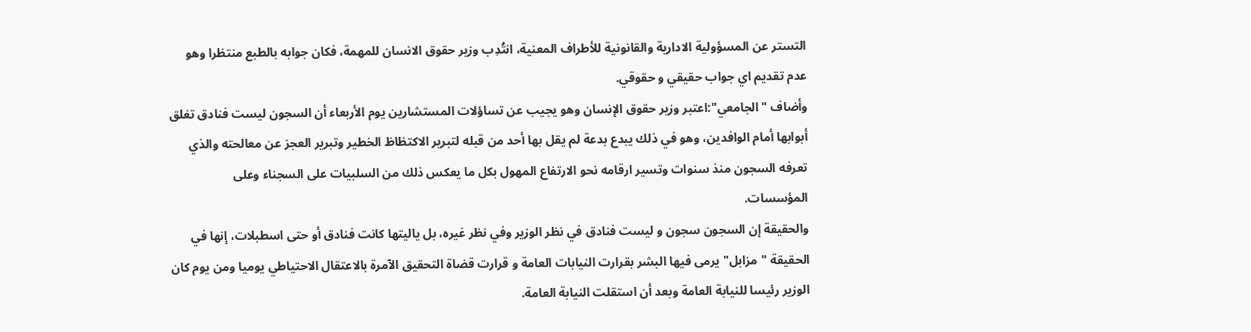التستر عن المسؤولية الادارية والقانونية للأطراف المعنية، انتُدِب وزير حقوق الانسان للمهمة، فكان جوابه بالطبع منتظرا وهو عدم تقديم اي جواب حقيقي و حقوقي.
وأضاف "الجامعي":اعتبر وزير حقوق الإنسان وهو يجيب عن تساؤلات المستشارين يوم الأربعاء أن السجون ليست فنادق تغلق أبوابها أمام الوافدين، وهو في ذلك يبدع بدعة لم يقل بها أحد من قبله لتبرير الاكتظاظ الخطير وتبرير العجز عن معالحته والذي تعرفه السجون منذ سنوات وتسير ارقامه نحو الارتفاع المهول بكل ما يعكس ذلك من السلبيات على السجناء وعلى المؤسسات.
والحقيقة إن السجون سجون و ليست فنادق في نظر الوزير وفي نظر غيره، بل ياليتها كانت فنادق أو حتى اسطبلات، إنها في الحقيقة "مزابل" يرمى فيها البشر بقرارت النيابات العامة و قرارت قضاة التحقيق الآمرة بالاعتقال الاحتياطي يوميا ومن يوم كان الوزير رئيسا للنيابة العامة وبعد أن استقلت النيابة العامة.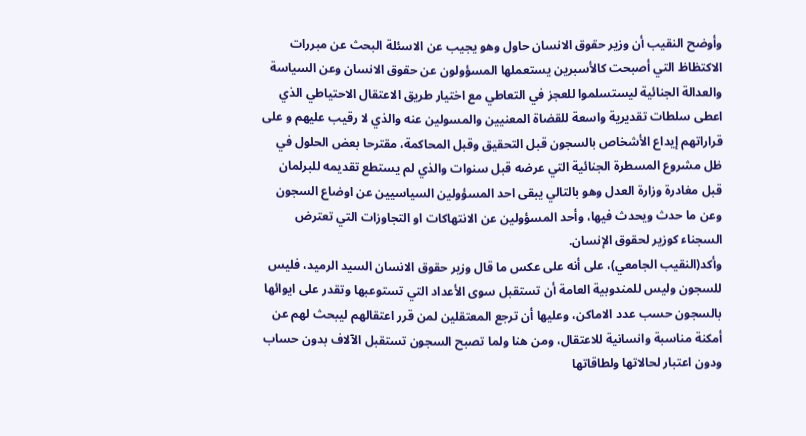وأوضح النقيب أن وزير حقوق الانسان حاول وهو يجيب عن الاسئلة البحث عن مبررات الاكتظاظ التي أصبحت كالأسبرين يستعملها المسؤولون عن حقوق الانسان وعن السياسة والعدالة الجنائية ليستسلموا للعجز في التعاطي مع اختيار طريق الاعتقال الاحتياطي الذي اعطى سلطات تقديرية واسعة للقضاة المعنيين والمسولين عنه والذي لا رقيب عليهم و على قراراتهم إيداع الأشخاص بالسجون قبل التحقيق وقبل المحاكمة، مقترحا بعض الحلول في ظل مشروع المسطرة الجنائية التي عرضه قبل سنوات والذي لم يستطع تقديمه للبرلمان قبل مغادرة وزارة العدل وهو بالتالي يبقى احد المسؤولين السياسيين عن اوضاع السجون وعن ما حدث ويحدث فيها، وأحد المسؤولين عن الانتهاكات او التجاوزات التي تعترض السجناء كوزير لحقوق الإنسان.
وأكد(النقيب الجامعي)، على أنه على عكس ما قال وزير حقوق الانسان السيد الرميد، فليس للسجون وليس للمندوبية العامة أن تستقبل سوى الأعداد التي تستوعبها وتقدر على ايوائها بالسجون حسب عدد الاماكن، وعليها أن ترجع المعتقلين لمن قرر اعتقالهم ليبحث لهم عن أمكنة مناسبة وانسانية للاعتقال، ومن هنا ولما تصبح السجون تستقبل الآلاف بدون حساب ودون اعتبار لحالاتها ولطاقاتها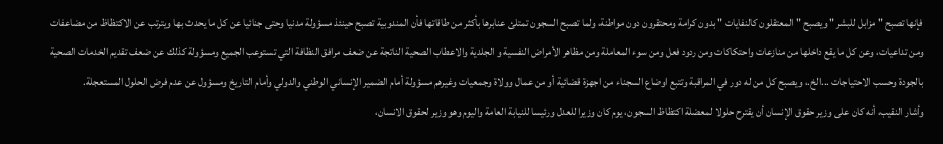فإنها تصبح " مزابل للبشر " ويصبح " المعتقلون كالنفايات " بدون كرامة ومحتقرون دون مواطنة، ولما تصبح السجون تمتلئ عنابرها بأكثر من طاقاتها فأن المندوبية تصبح حينئذ مسؤولة مدنيا وحتى جنائيا عن كل ما يحدث بها ويترتب عن الاكتظاظ من مضاعفات ومن تداعيات، وعن كل ما يقع داخلها من منازعات واحتكاكات ومن ردود فعل ومن سوء المعاملة ومن مظاهر الأمراض النفسية و الجلدية والاعطاب الصحية الناتجة عن ضعف مرافق النظافة التي تستوعب الجميع ومسؤولة كذلك عن ضعف تقديم الخدمات الصحية بالجودة وحسب الاحتياجات ...الخ.، ويصبح كل من له دور في المراقبة وتتبع اوضاع السجناء من اجهزة قضائية أو من عمال وولاة وجمعيات وغيرهم مسؤولة أمام الضمير الإنساني الوطني والدولي وأمام التاريخ ومسؤول عن عدم فرض الحلول المستعجلة.
وأشار النقيب، أنه كان على وزير حقوق الإنسان أن يقترح حلولا لمعضلة اكتظاظ السجون، يوم كان وزيرا للعدل ورئيسا للنيابة العامة واليوم وهو وزير لحقوق الانسان،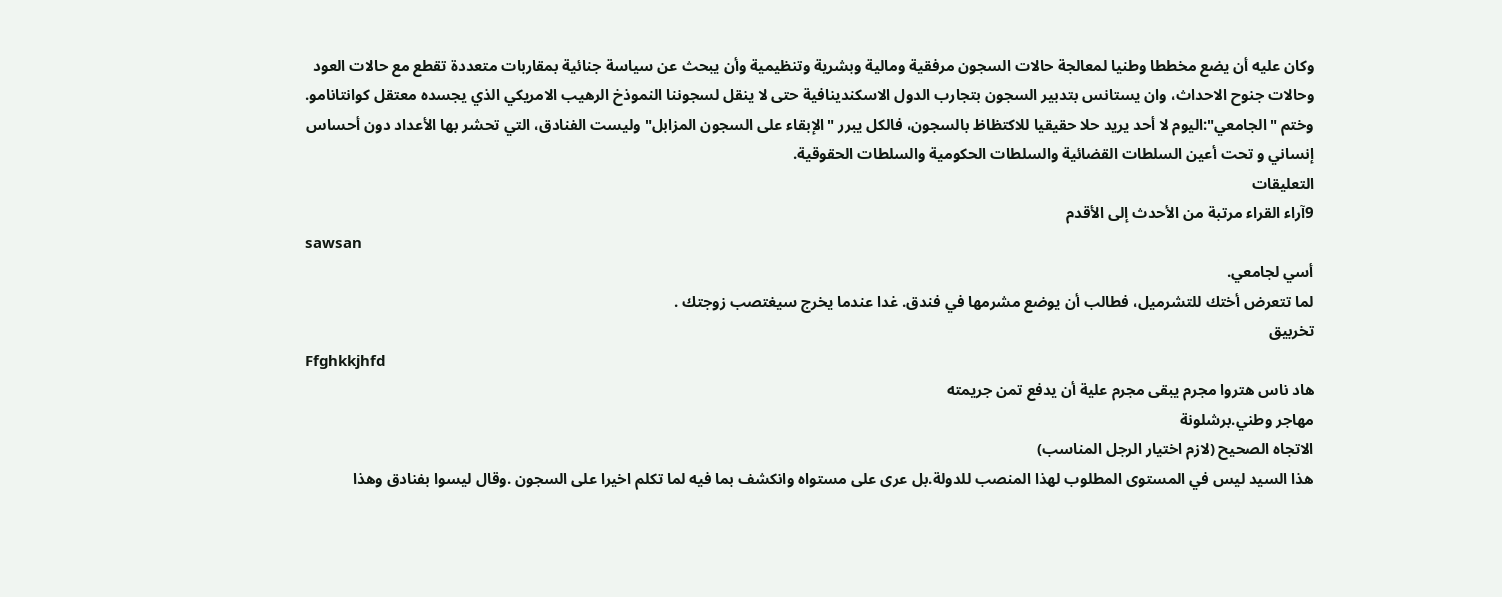وكان عليه أن يضع مخططا وطنيا لمعالجة حالات السجون مرفقية ومالية وبشرية وتنظيمية وأن يبحث عن سياسة جنائية بمقاربات متعددة تقطع مع حالات العود وحالات جنوح الاحداث، وان يستانس بتدبير السجون بتجارب الدول الاسكندينافية حتى لا ينقل لسجوننا النموذخ الرهيب الامريكي الذي يجسده معتقل كوانتانامو.
وختم "الجامعي":اليوم لا أحد يريد حلا حقيقيا للاكتظاظ بالسجون، فالكل يبرر "الإبقاء على السجون المزابل" وليست الفنادق، التي تحشر بها الأعداد دون أحساس إنساني و تحت أعين السلطات القضائية والسلطات الحكومية والسلطات الحقوقية.
التعليقات
9آراء القراء مرتبة من الأحدث إلى الأقدم
sawsan
أسي لجامعي.
لما تتعرض أختك للتشرميل، فطالب أن يوضع مشرمها في فندق. غدا عندما يخرج سيغتصب زوجتك .
تخربيق
Ffghkkjhfd
هاد ناس هتروا مجرم يبقى مجرم علية أن يدفع تمن جريمته
مهاجر وطني.برشلونة
الاتجاه الصحيح (لازم اختيار الرجل المناسب)
هذا السيد ليس في المستوى المطلوب لهذا المنصب للدولة.بل عرى على مستواه وانكشف بما فيه لما تكلم اخيرا على السجون .وقال ليسوا بفنادق وهذا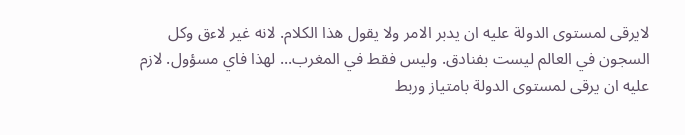لايرقى لمستوى الدولة عليه ان يدبر الامر ولا يقول هذا الكلام. لانه غير لاءق وكل السجون في العالم ليست بفنادق. وليس فقط في المغرب... لهذا فاي مسؤول. لازم عليه ان يرقى لمستوى الدولة بامتياز وربط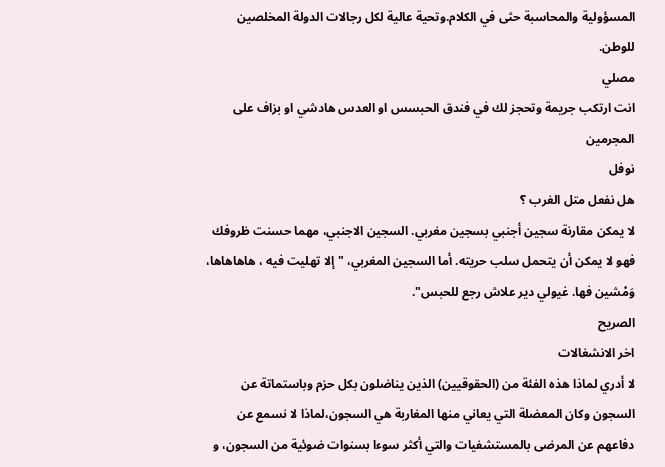المسؤولية والمحاسبة حثى في الكلام.وتحية عالية لكل رجالات الدولة المخلصين للوطن.
مصلي
انت ارتكب جريمة وتحجز لك في فندق الحبسس او العدس هادشي او بزاف على المجرمين
نوفل
هل نفعل متل الغرب ؟
لا يمكن مقارنة سجين أجنبي بسجين مغربي. السجين الاجنبي، مهما حسنت ظروفك فهو لا يمكن أن يتحمل سلب حريته. أما السجين المغربي، " إلا تهليت فيه ، هاهاهاها، وَمْشين فها. غيولي دير علاش رجع للحبس".
الصريح
اخر الانشغالات
لا أدري لماذا هذه الفئة من (الحقوقيين) الذين يناضلون بكل حزم وباستماتة عن السجون وكان المعضلة التي يعاني منها المغاربة هي السجون،لماذا لا نسمع عن دفاعهم عن المرضى بالمستشفيات والتي أكثر سوءا بسنوات ضوئية من السجون، و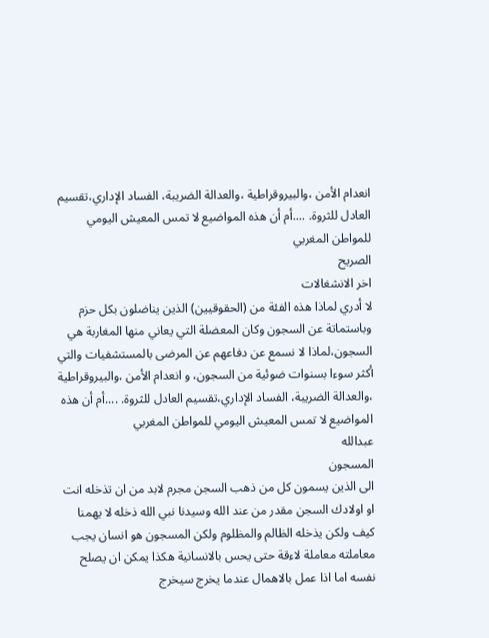انعدام الأمن ،والبيروقراطية ،والعدالة الضريبة، الفساد الإداري،تقسيم العادل للثروة. ....أم أن هذه المواضيع لا تمس المعيش اليومي للمواطن المغربي
الصريح
اخر الانشغالات
لا أدري لماذا هذه الفئة من (الحقوقيين) الذين يناضلون بكل حزم وباستماتة عن السجون وكان المعضلة التي يعاني منها المغاربة هي السجون،لماذا لا نسمع عن دفاعهم عن المرضى بالمستشفيات والتي أكثر سوءا بسنوات ضوئية من السجون، و انعدام الأمن ،والبيروقراطية ،والعدالة الضريبة، الفساد الإداري،تقسيم العادل للثروة. ....أم أن هذه المواضيع لا تمس المعيش اليومي للمواطن المغربي
عبدالله
المسجون
الى الذين يسمون كل من ذهب السجن مجرم لابد من ان تذخله انت او اولادك السجن مقدر من عند الله وسيدنا نبي الله ذخله لا يهمنا كيف ولكن يذخله الظالم والمظلوم ولكن المسجون هو انسان يجب معاملته معاملة لاءقة حتى يحس بالانسانية هكذا يمكن ان يصلح نفسه اما اذا عمل بالاهمال عندما يخرج سيخرج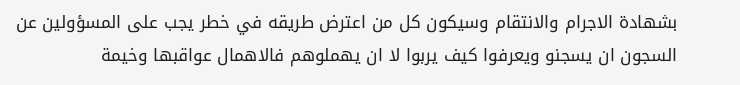بشهادة الاجرام والانتقام وسيكون كل من اعترض طريقه في خطر يجب على المسؤولين عن السجون ان يسجنو ويعرفوا كيف يربوا لا ان يهملوهم فالاهمال عواقبها وخيمة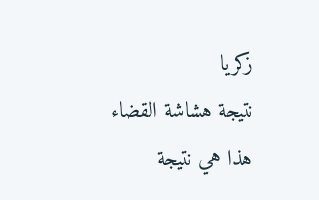زكريا
نتيجة هشاشة القضاء
هذا هي نتيجة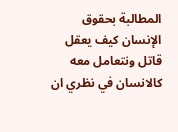المطالبة بحقوق الإنسان كيف يعقل قاتل ونتعامل معه كالانسان في نظري ان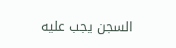السجن يجب عليه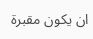ان يكون مقبرة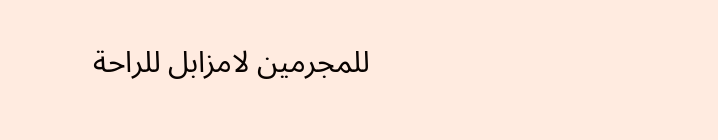للمجرمين لامزابل للراحة